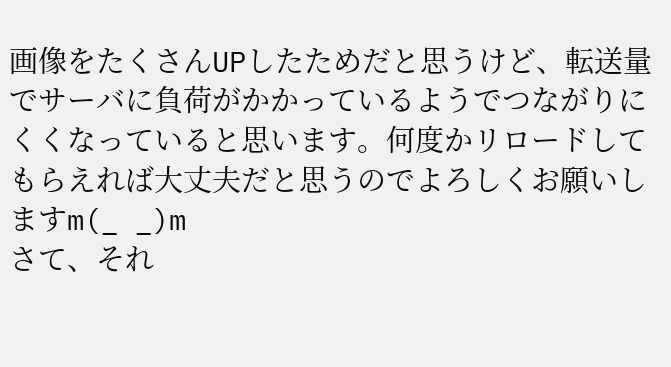画像をたくさんUPしたためだと思うけど、転送量でサーバに負荷がかかっているようでつながりにくくなっていると思います。何度かリロードしてもらえれば大丈夫だと思うのでよろしくお願いしますm(_ _)m
さて、それ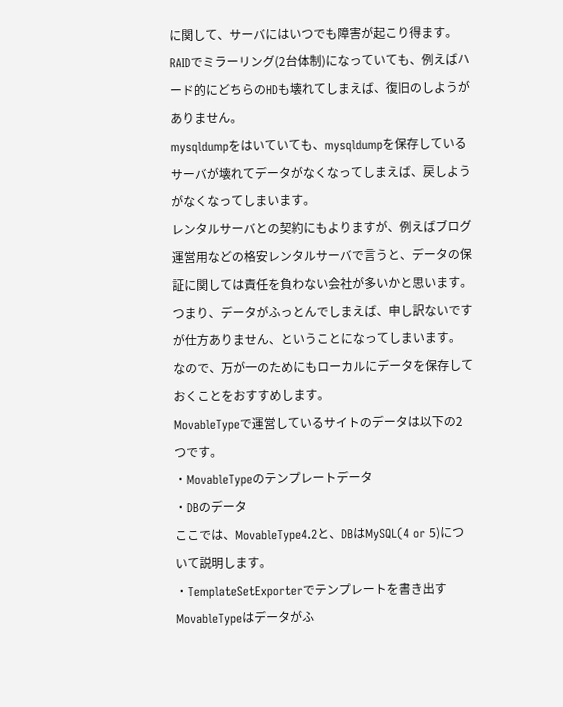に関して、サーバにはいつでも障害が起こり得ます。RAIDでミラーリング(2台体制)になっていても、例えばハード的にどちらのHDも壊れてしまえば、復旧のしようがありません。
mysqldumpをはいていても、mysqldumpを保存しているサーバが壊れてデータがなくなってしまえば、戻しようがなくなってしまいます。
レンタルサーバとの契約にもよりますが、例えばブログ運営用などの格安レンタルサーバで言うと、データの保証に関しては責任を負わない会社が多いかと思います。つまり、データがふっとんでしまえば、申し訳ないですが仕方ありません、ということになってしまいます。
なので、万が一のためにもローカルにデータを保存しておくことをおすすめします。
MovableTypeで運営しているサイトのデータは以下の2つです。
・MovableTypeのテンプレートデータ
・DBのデータ
ここでは、MovableType4.2と、DBはMySQL(4 or 5)について説明します。
・TemplateSetExporterでテンプレートを書き出す
MovableTypeはデータがふ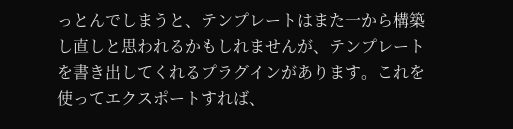っとんでしまうと、テンプレートはまた一から構築し直しと思われるかもしれませんが、テンプレートを書き出してくれるプラグインがあります。これを使ってエクスポートすれば、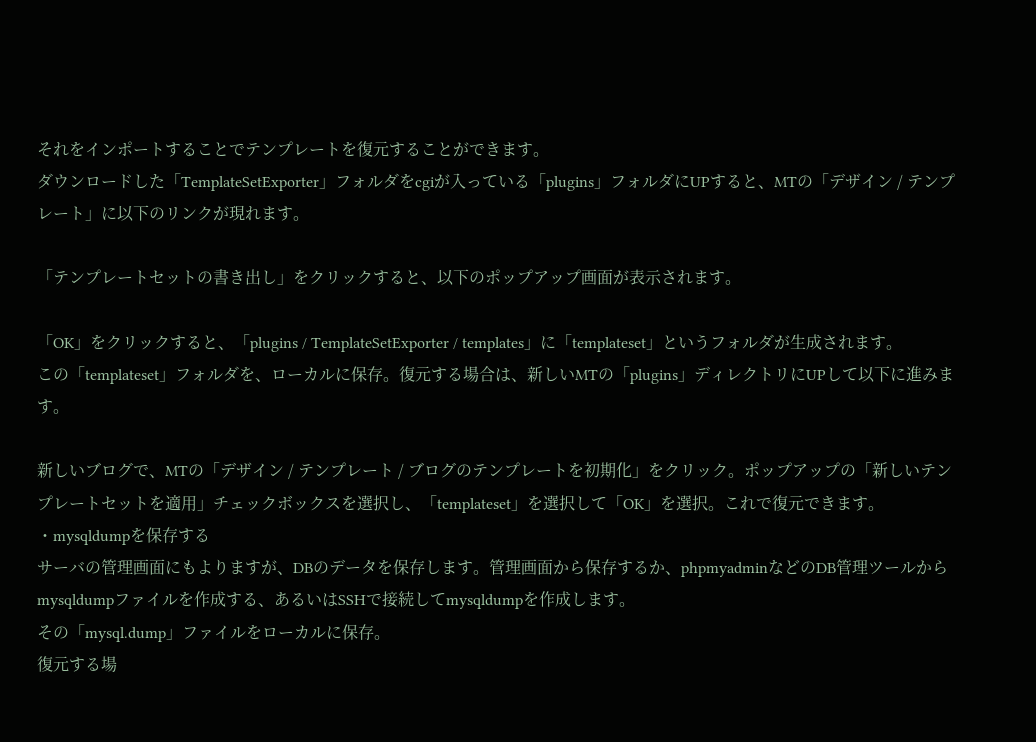それをインポートすることでテンプレートを復元することができます。
ダウンロードした「TemplateSetExporter」フォルダをcgiが入っている「plugins」フォルダにUPすると、MTの「デザイン / テンプレート」に以下のリンクが現れます。

「テンプレートセットの書き出し」をクリックすると、以下のポップアップ画面が表示されます。

「OK」をクリックすると、「plugins / TemplateSetExporter / templates」に「templateset」というフォルダが生成されます。
この「templateset」フォルダを、ローカルに保存。復元する場合は、新しいMTの「plugins」ディレクトリにUPして以下に進みます。

新しいブログで、MTの「デザイン / テンプレート / ブログのテンプレートを初期化」をクリック。ポップアップの「新しいテンプレートセットを適用」チェックボックスを選択し、「templateset」を選択して「OK」を選択。これで復元できます。
・mysqldumpを保存する
サーバの管理画面にもよりますが、DBのデータを保存します。管理画面から保存するか、phpmyadminなどのDB管理ツールからmysqldumpファイルを作成する、あるいはSSHで接続してmysqldumpを作成します。
その「mysql.dump」ファイルをローカルに保存。
復元する場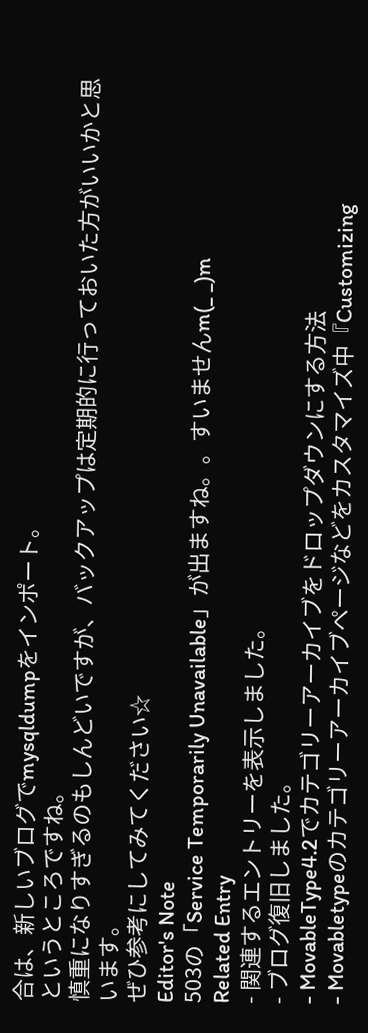合は、新しいブログでmysqldumpをインポート。
というところですね。
慎重になりすぎるのもしんどいですが、バックアップは定期的に行っておいた方がいいかと思います。
ぜひ参考にしてみてください☆
Editor's Note
503の「Service Temporarily Unavailable」が出ますね。。すいませんm(_ _)m
Related Entry
- 関連するエントリーを表示しました。
- ブログ復旧しました。
- MovableType4.2でカテゴリーアーカイブをドロップダウンにする方法
- Movabletypeのカテゴリーアーカイブページなどをカスタマイズ中『Customizing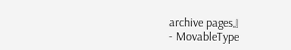archive pages』
- MovableType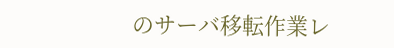のサーバ移転作業レ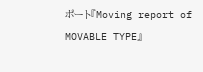ポート『Moving report of MOVABLE TYPE』